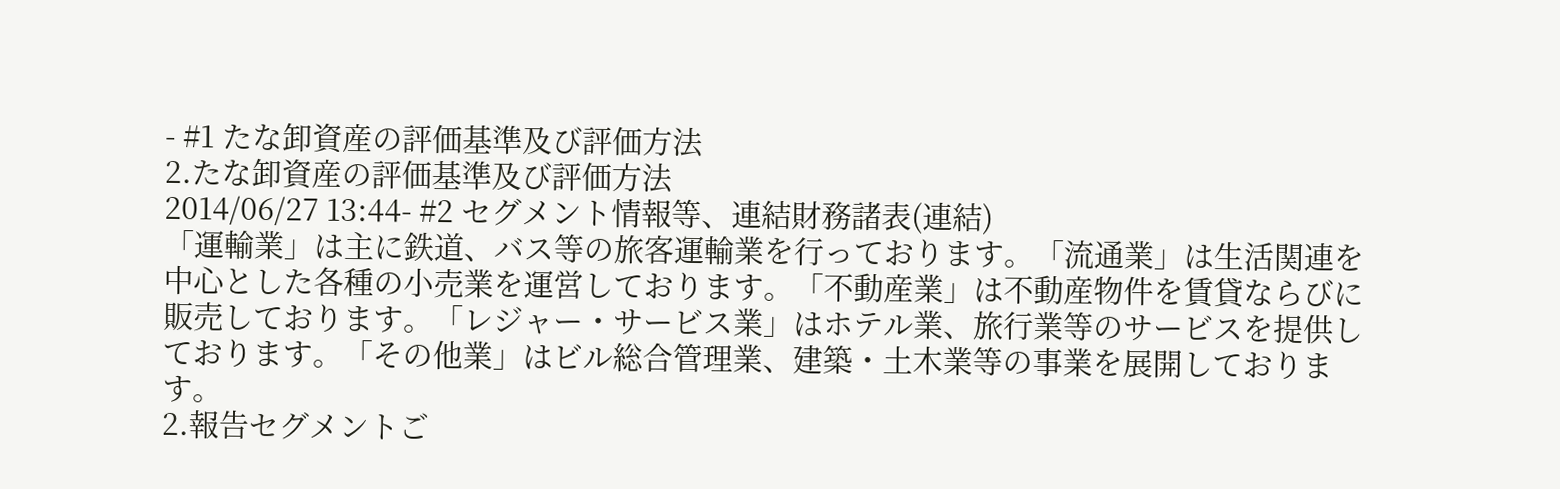- #1 たな卸資産の評価基準及び評価方法
2.たな卸資産の評価基準及び評価方法
2014/06/27 13:44- #2 セグメント情報等、連結財務諸表(連結)
「運輸業」は主に鉄道、バス等の旅客運輸業を行っております。「流通業」は生活関連を中心とした各種の小売業を運営しております。「不動産業」は不動産物件を賃貸ならびに販売しております。「レジャー・サービス業」はホテル業、旅行業等のサービスを提供しております。「その他業」はビル総合管理業、建築・土木業等の事業を展開しております。
2.報告セグメントご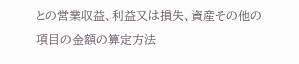との営業収益、利益又は損失、資産その他の項目の金額の算定方法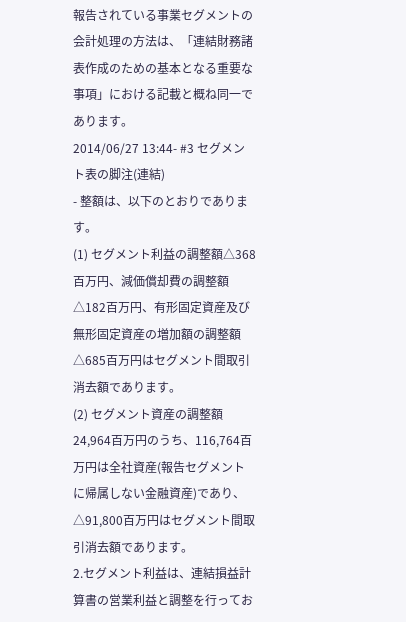報告されている事業セグメントの会計処理の方法は、「連結財務諸表作成のための基本となる重要な事項」における記載と概ね同一であります。
2014/06/27 13:44- #3 セグメント表の脚注(連結)
- 整額は、以下のとおりであります。
(1) セグメント利益の調整額△368百万円、減価償却費の調整額△182百万円、有形固定資産及び無形固定資産の増加額の調整額△685百万円はセグメント間取引消去額であります。
(2) セグメント資産の調整額24,964百万円のうち、116,764百万円は全社資産(報告セグメントに帰属しない金融資産)であり、△91,800百万円はセグメント間取引消去額であります。
2.セグメント利益は、連結損益計算書の営業利益と調整を行ってお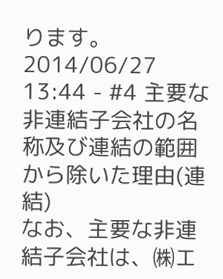ります。2014/06/27 13:44 - #4 主要な非連結子会社の名称及び連結の範囲から除いた理由(連結)
なお、主要な非連結子会社は、㈱エ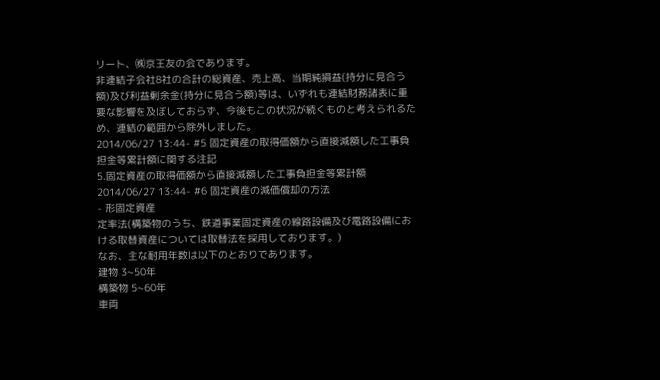リート、㈱京王友の会であります。
非連結子会社8社の合計の総資産、売上高、当期純損益(持分に見合う額)及び利益剰余金(持分に見合う額)等は、いずれも連結財務諸表に重要な影響を及ぼしておらず、今後もこの状況が続くものと考えられるため、連結の範囲から除外しました。
2014/06/27 13:44- #5 固定資産の取得価額から直接減額した工事負担金等累計額に関する注記
5.固定資産の取得価額から直接減額した工事負担金等累計額
2014/06/27 13:44- #6 固定資産の減価償却の方法
- 形固定資産
定率法(構築物のうち、鉄道事業固定資産の線路設備及び電路設備における取替資産については取替法を採用しております。)
なお、主な耐用年数は以下のとおりであります。
建物 3~50年
構築物 5~60年
車両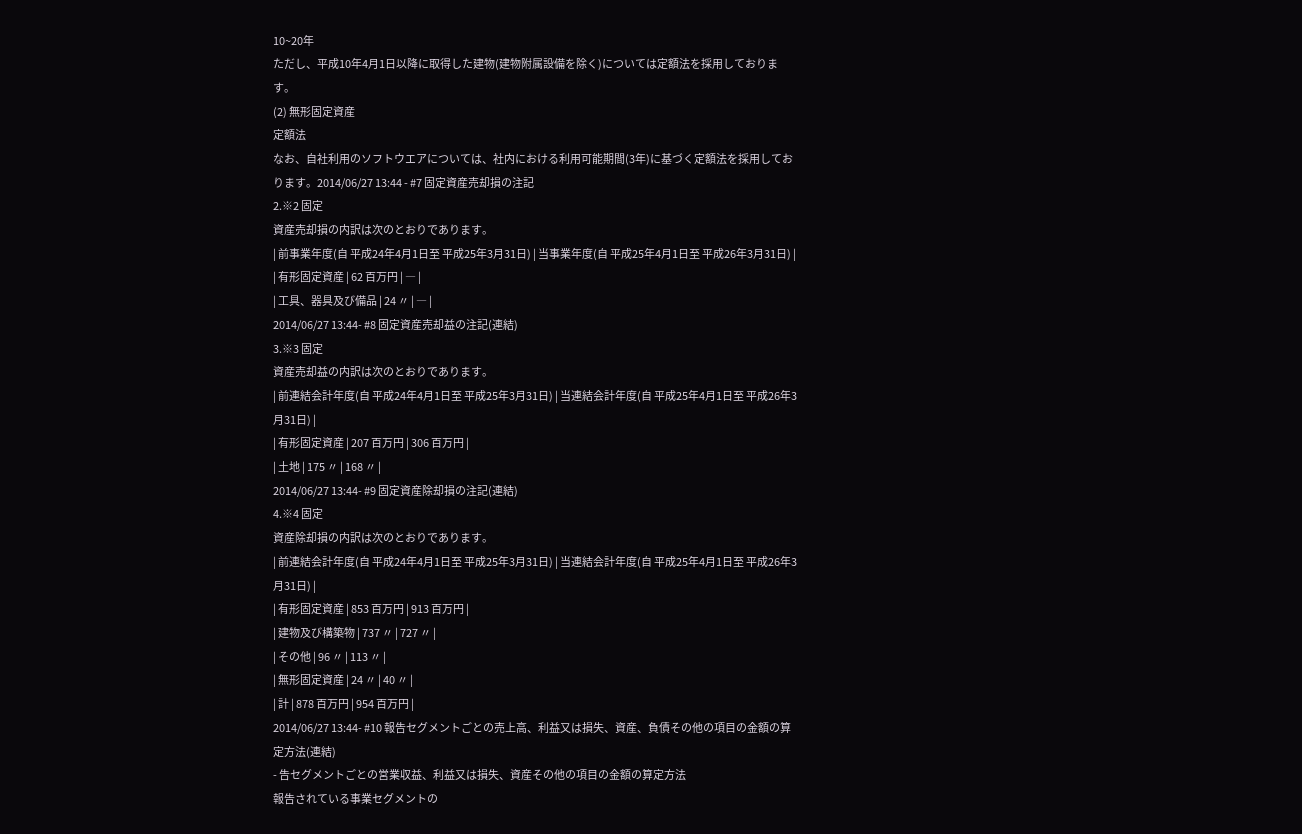10~20年
ただし、平成10年4月1日以降に取得した建物(建物附属設備を除く)については定額法を採用しております。
(2) 無形固定資産
定額法
なお、自社利用のソフトウエアについては、社内における利用可能期間(3年)に基づく定額法を採用しております。2014/06/27 13:44 - #7 固定資産売却損の注記
2.※2 固定
資産売却損の内訳は次のとおりであります。
| 前事業年度(自 平成24年4月1日至 平成25年3月31日) | 当事業年度(自 平成25年4月1日至 平成26年3月31日) |
| 有形固定資産 | 62 百万円 | ― |
| 工具、器具及び備品 | 24 〃 | ― |
2014/06/27 13:44- #8 固定資産売却益の注記(連結)
3.※3 固定
資産売却益の内訳は次のとおりであります。
| 前連結会計年度(自 平成24年4月1日至 平成25年3月31日) | 当連結会計年度(自 平成25年4月1日至 平成26年3月31日) |
| 有形固定資産 | 207 百万円 | 306 百万円 |
| 土地 | 175 〃 | 168 〃 |
2014/06/27 13:44- #9 固定資産除却損の注記(連結)
4.※4 固定
資産除却損の内訳は次のとおりであります。
| 前連結会計年度(自 平成24年4月1日至 平成25年3月31日) | 当連結会計年度(自 平成25年4月1日至 平成26年3月31日) |
| 有形固定資産 | 853 百万円 | 913 百万円 |
| 建物及び構築物 | 737 〃 | 727 〃 |
| その他 | 96 〃 | 113 〃 |
| 無形固定資産 | 24 〃 | 40 〃 |
| 計 | 878 百万円 | 954 百万円 |
2014/06/27 13:44- #10 報告セグメントごとの売上高、利益又は損失、資産、負債その他の項目の金額の算定方法(連結)
- 告セグメントごとの営業収益、利益又は損失、資産その他の項目の金額の算定方法
報告されている事業セグメントの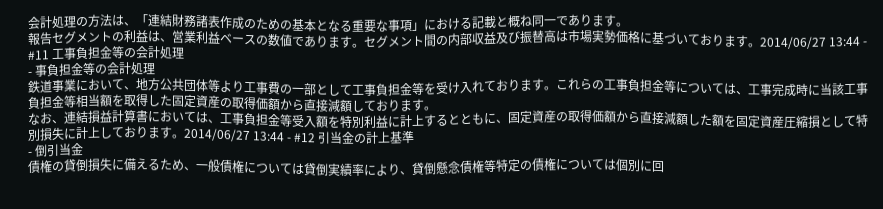会計処理の方法は、「連結財務諸表作成のための基本となる重要な事項」における記載と概ね同一であります。
報告セグメントの利益は、営業利益ベースの数値であります。セグメント間の内部収益及び振替高は市場実勢価格に基づいております。2014/06/27 13:44 - #11 工事負担金等の会計処理
- 事負担金等の会計処理
鉄道事業において、地方公共団体等より工事費の一部として工事負担金等を受け入れております。これらの工事負担金等については、工事完成時に当該工事負担金等相当額を取得した固定資産の取得価額から直接減額しております。
なお、連結損益計算書においては、工事負担金等受入額を特別利益に計上するとともに、固定資産の取得価額から直接減額した額を固定資産圧縮損として特別損失に計上しております。2014/06/27 13:44 - #12 引当金の計上基準
- 倒引当金
債権の貸倒損失に備えるため、一般債権については貸倒実績率により、貸倒懸念債権等特定の債権については個別に回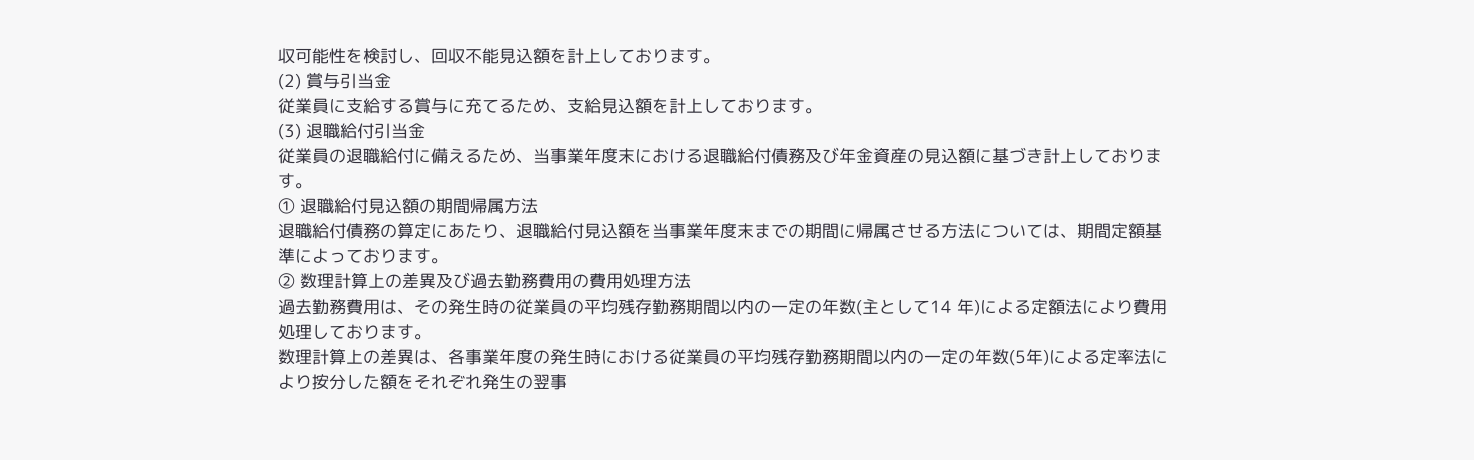収可能性を検討し、回収不能見込額を計上しております。
(2) 賞与引当金
従業員に支給する賞与に充てるため、支給見込額を計上しております。
(3) 退職給付引当金
従業員の退職給付に備えるため、当事業年度末における退職給付債務及び年金資産の見込額に基づき計上しております。
① 退職給付見込額の期間帰属方法
退職給付債務の算定にあたり、退職給付見込額を当事業年度末までの期間に帰属させる方法については、期間定額基準によっております。
② 数理計算上の差異及び過去勤務費用の費用処理方法
過去勤務費用は、その発生時の従業員の平均残存勤務期間以内の一定の年数(主として14 年)による定額法により費用処理しております。
数理計算上の差異は、各事業年度の発生時における従業員の平均残存勤務期間以内の一定の年数(5年)による定率法により按分した額をそれぞれ発生の翌事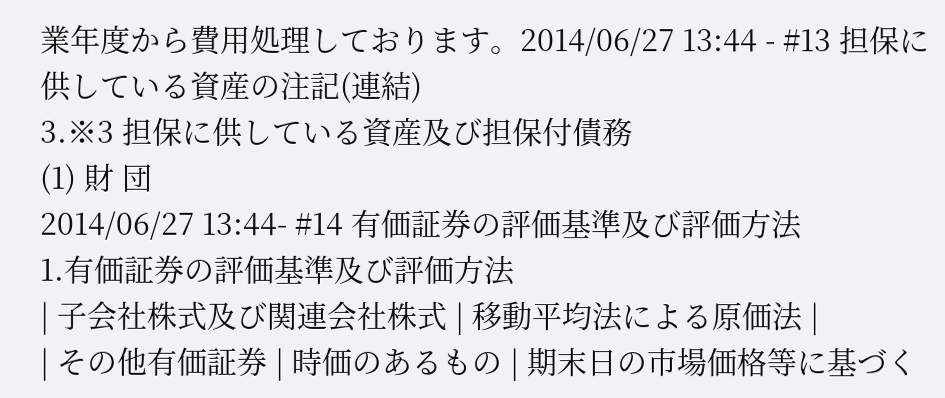業年度から費用処理しております。2014/06/27 13:44 - #13 担保に供している資産の注記(連結)
3.※3 担保に供している資産及び担保付債務
(1) 財 団
2014/06/27 13:44- #14 有価証券の評価基準及び評価方法
1.有価証券の評価基準及び評価方法
| 子会社株式及び関連会社株式 | 移動平均法による原価法 |
| その他有価証券 | 時価のあるもの | 期末日の市場価格等に基づく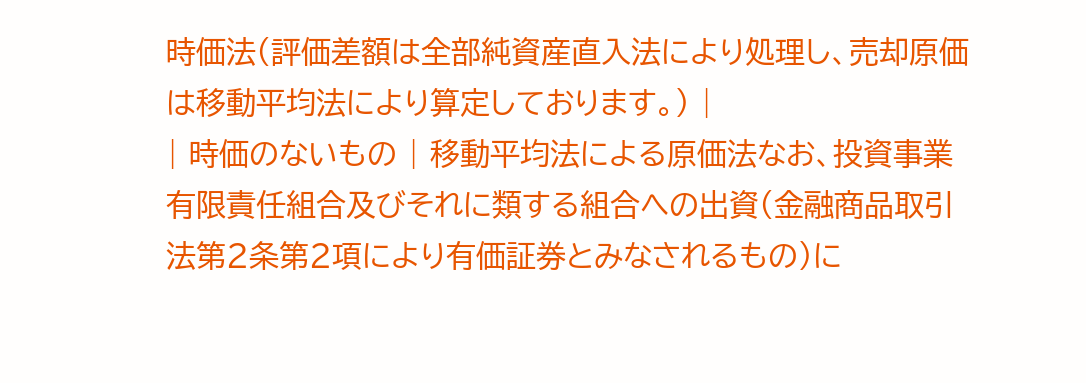時価法(評価差額は全部純資産直入法により処理し、売却原価は移動平均法により算定しております。) |
| 時価のないもの | 移動平均法による原価法なお、投資事業有限責任組合及びそれに類する組合への出資(金融商品取引法第2条第2項により有価証券とみなされるもの)に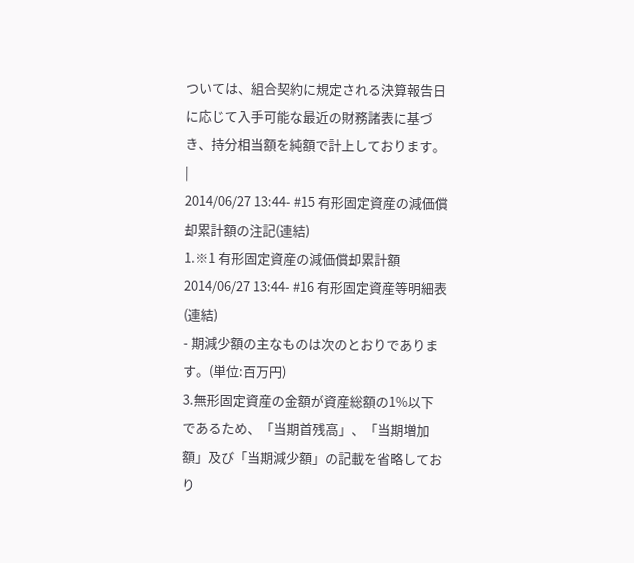ついては、組合契約に規定される決算報告日に応じて入手可能な最近の財務諸表に基づき、持分相当額を純額で計上しております。 |
2014/06/27 13:44- #15 有形固定資産の減価償却累計額の注記(連結)
1.※1 有形固定資産の減価償却累計額
2014/06/27 13:44- #16 有形固定資産等明細表(連結)
- 期減少額の主なものは次のとおりであります。(単位:百万円)
3.無形固定資産の金額が資産総額の1%以下であるため、「当期首残高」、「当期増加額」及び「当期減少額」の記載を省略しており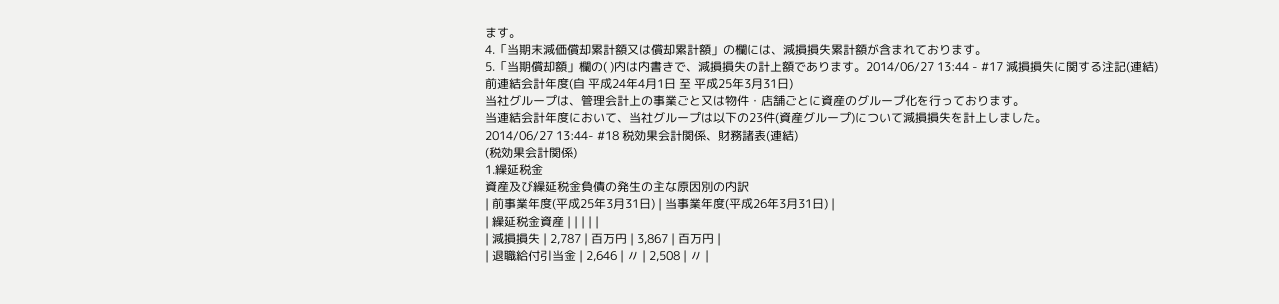ます。
4.「当期末減価償却累計額又は償却累計額」の欄には、減損損失累計額が含まれております。
5.「当期償却額」欄の( )内は内書きで、減損損失の計上額であります。2014/06/27 13:44 - #17 減損損失に関する注記(連結)
前連結会計年度(自 平成24年4月1日 至 平成25年3月31日)
当社グループは、管理会計上の事業ごと又は物件・店舗ごとに資産のグループ化を行っております。
当連結会計年度において、当社グループは以下の23件(資産グループ)について減損損失を計上しました。
2014/06/27 13:44- #18 税効果会計関係、財務諸表(連結)
(税効果会計関係)
1.繰延税金
資産及び繰延税金負債の発生の主な原因別の内訳
| 前事業年度(平成25年3月31日) | 当事業年度(平成26年3月31日) |
| 繰延税金資産 | | | | |
| 減損損失 | 2,787 | 百万円 | 3,867 | 百万円 |
| 退職給付引当金 | 2,646 | 〃 | 2,508 | 〃 |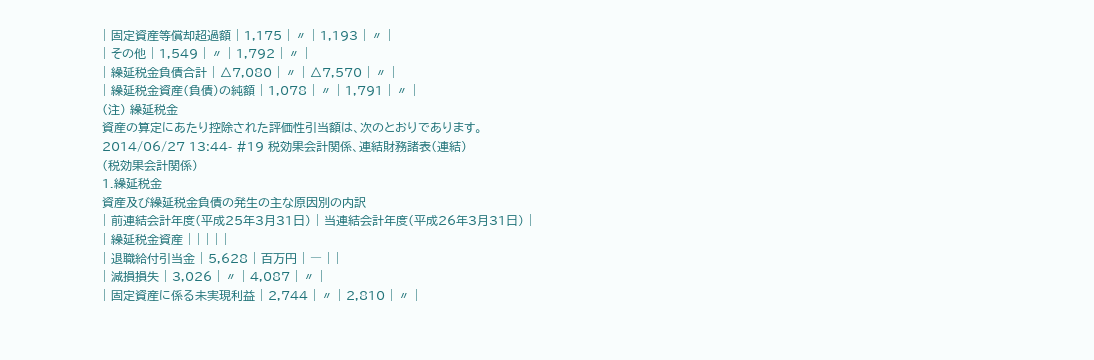| 固定資産等償却超過額 | 1,175 | 〃 | 1,193 | 〃 |
| その他 | 1,549 | 〃 | 1,792 | 〃 |
| 繰延税金負債合計 | △7,080 | 〃 | △7,570 | 〃 |
| 繰延税金資産(負債)の純額 | 1,078 | 〃 | 1,791 | 〃 |
(注) 繰延税金
資産の算定にあたり控除された評価性引当額は、次のとおりであります。
2014/06/27 13:44- #19 税効果会計関係、連結財務諸表(連結)
(税効果会計関係)
1.繰延税金
資産及び繰延税金負債の発生の主な原因別の内訳
| 前連結会計年度(平成25年3月31日) | 当連結会計年度(平成26年3月31日) |
| 繰延税金資産 | | | | |
| 退職給付引当金 | 5,628 | 百万円 | ― | |
| 減損損失 | 3,026 | 〃 | 4,087 | 〃 |
| 固定資産に係る未実現利益 | 2,744 | 〃 | 2,810 | 〃 |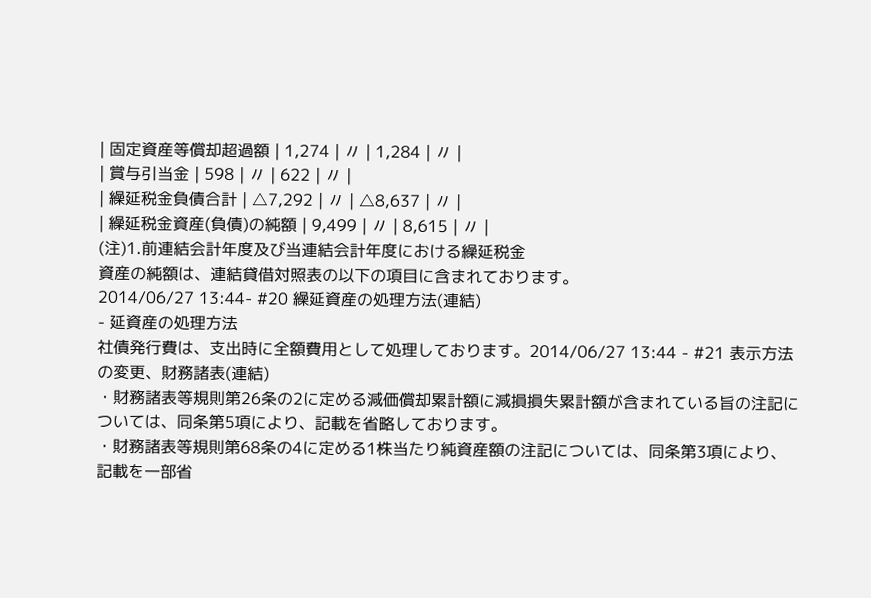| 固定資産等償却超過額 | 1,274 | 〃 | 1,284 | 〃 |
| 賞与引当金 | 598 | 〃 | 622 | 〃 |
| 繰延税金負債合計 | △7,292 | 〃 | △8,637 | 〃 |
| 繰延税金資産(負債)の純額 | 9,499 | 〃 | 8,615 | 〃 |
(注)1.前連結会計年度及び当連結会計年度における繰延税金
資産の純額は、連結貸借対照表の以下の項目に含まれております。
2014/06/27 13:44- #20 繰延資産の処理方法(連結)
- 延資産の処理方法
社債発行費は、支出時に全額費用として処理しております。2014/06/27 13:44 - #21 表示方法の変更、財務諸表(連結)
・財務諸表等規則第26条の2に定める減価償却累計額に減損損失累計額が含まれている旨の注記については、同条第5項により、記載を省略しております。
・財務諸表等規則第68条の4に定める1株当たり純資産額の注記については、同条第3項により、記載を一部省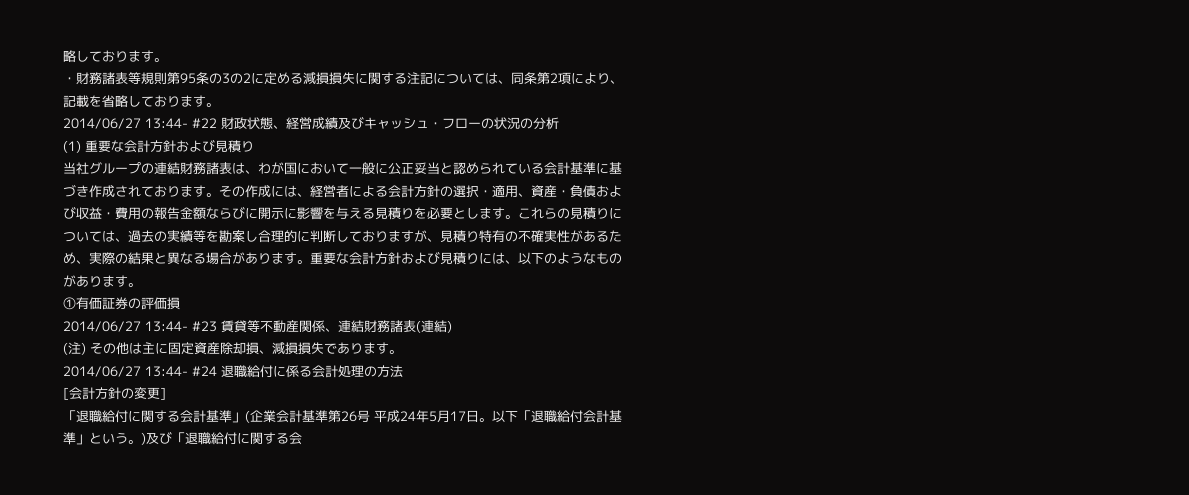略しております。
・財務諸表等規則第95条の3の2に定める減損損失に関する注記については、同条第2項により、記載を省略しております。
2014/06/27 13:44- #22 財政状態、経営成績及びキャッシュ・フローの状況の分析
(1) 重要な会計方針および見積り
当社グループの連結財務諸表は、わが国において一般に公正妥当と認められている会計基準に基づき作成されております。その作成には、経営者による会計方針の選択・適用、資産・負債および収益・費用の報告金額ならびに開示に影響を与える見積りを必要とします。これらの見積りについては、過去の実績等を勘案し合理的に判断しておりますが、見積り特有の不確実性があるため、実際の結果と異なる場合があります。重要な会計方針および見積りには、以下のようなものがあります。
①有価証券の評価損
2014/06/27 13:44- #23 賃貸等不動産関係、連結財務諸表(連結)
(注) その他は主に固定資産除却損、減損損失であります。
2014/06/27 13:44- #24 退職給付に係る会計処理の方法
[会計方針の変更]
「退職給付に関する会計基準」(企業会計基準第26号 平成24年5月17日。以下「退職給付会計基準」という。)及び「退職給付に関する会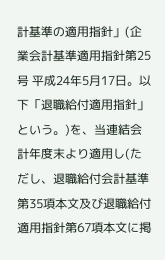計基準の適用指針」(企業会計基準適用指針第25号 平成24年5月17日。以下「退職給付適用指針」という。)を、当連結会計年度末より適用し(ただし、退職給付会計基準第35項本文及び退職給付適用指針第67項本文に掲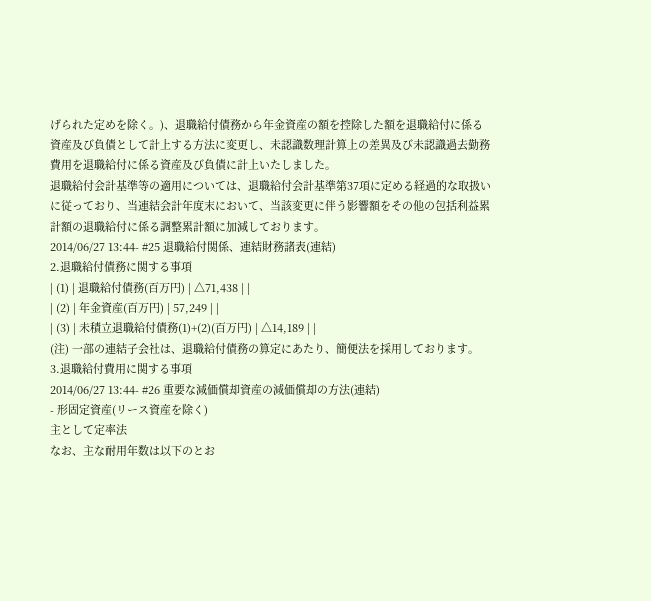げられた定めを除く。)、退職給付債務から年金資産の額を控除した額を退職給付に係る資産及び負債として計上する方法に変更し、未認識数理計算上の差異及び未認識過去勤務費用を退職給付に係る資産及び負債に計上いたしました。
退職給付会計基準等の適用については、退職給付会計基準第37項に定める経過的な取扱いに従っており、当連結会計年度末において、当該変更に伴う影響額をその他の包括利益累計額の退職給付に係る調整累計額に加減しております。
2014/06/27 13:44- #25 退職給付関係、連結財務諸表(連結)
2.退職給付債務に関する事項
| (1) | 退職給付債務(百万円) | △71,438 | |
| (2) | 年金資産(百万円) | 57,249 | |
| (3) | 未積立退職給付債務(1)+(2)(百万円) | △14,189 | |
(注) 一部の連結子会社は、退職給付債務の算定にあたり、簡便法を採用しております。
3.退職給付費用に関する事項
2014/06/27 13:44- #26 重要な減価償却資産の減価償却の方法(連結)
- 形固定資産(リース資産を除く)
主として定率法
なお、主な耐用年数は以下のとお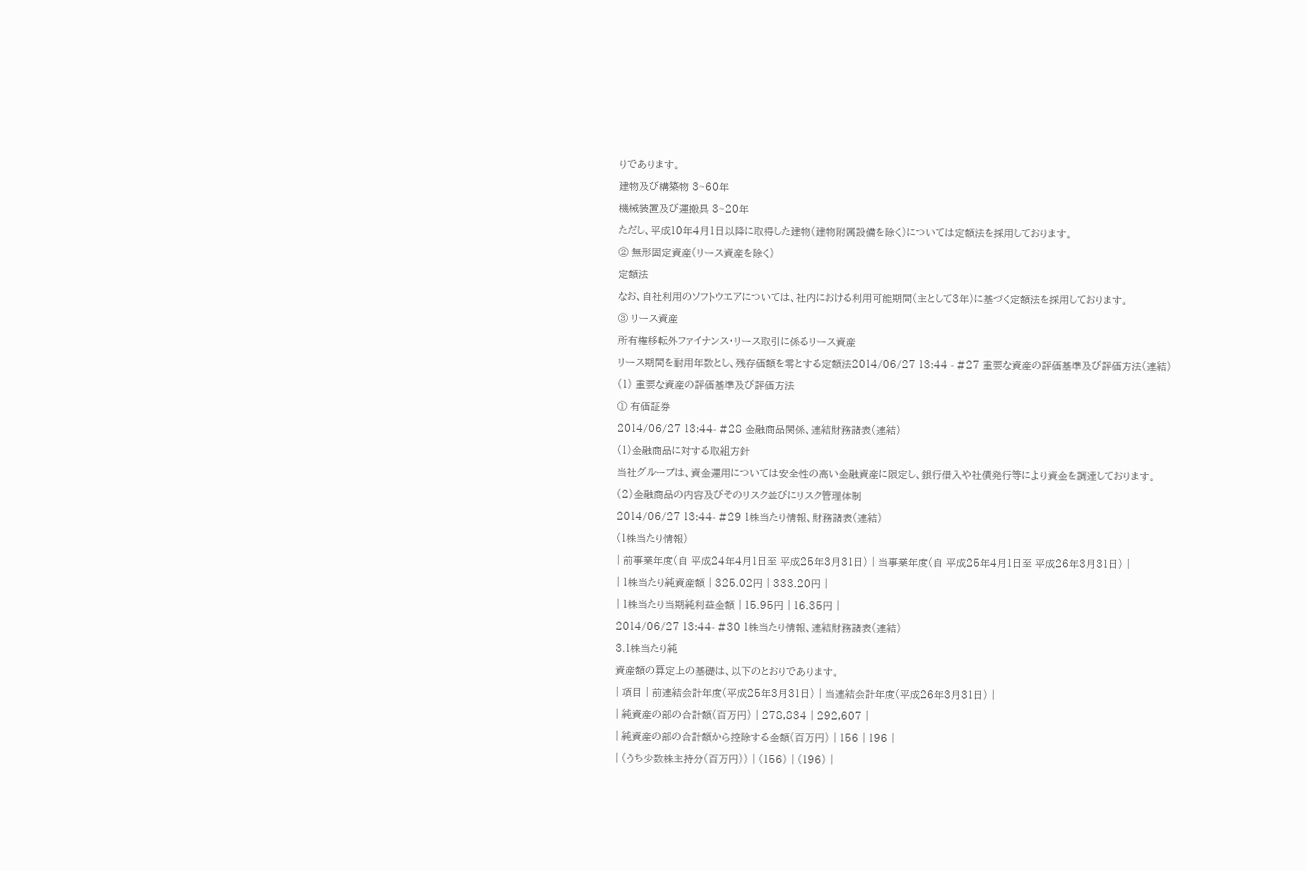りであります。
建物及び構築物 3~60年
機械装置及び運搬具 3~20年
ただし、平成10年4月1日以降に取得した建物(建物附属設備を除く)については定額法を採用しております。
② 無形固定資産(リース資産を除く)
定額法
なお、自社利用のソフトウエアについては、社内における利用可能期間(主として3年)に基づく定額法を採用しております。
③ リース資産
所有権移転外ファイナンス・リース取引に係るリース資産
リース期間を耐用年数とし、残存価額を零とする定額法2014/06/27 13:44 - #27 重要な資産の評価基準及び評価方法(連結)
(1) 重要な資産の評価基準及び評価方法
① 有価証券
2014/06/27 13:44- #28 金融商品関係、連結財務諸表(連結)
(1)金融商品に対する取組方針
当社グループは、資金運用については安全性の高い金融資産に限定し、銀行借入や社債発行等により資金を調達しております。
(2)金融商品の内容及びそのリスク並びにリスク管理体制
2014/06/27 13:44- #29 1株当たり情報、財務諸表(連結)
(1株当たり情報)
| 前事業年度(自 平成24年4月1日至 平成25年3月31日) | 当事業年度(自 平成25年4月1日至 平成26年3月31日) |
| 1株当たり純資産額 | 325.02円 | 333.20円 |
| 1株当たり当期純利益金額 | 15.95円 | 16.35円 |
2014/06/27 13:44- #30 1株当たり情報、連結財務諸表(連結)
3.1株当たり純
資産額の算定上の基礎は、以下のとおりであります。
| 項目 | 前連結会計年度(平成25年3月31日) | 当連結会計年度(平成26年3月31日) |
| 純資産の部の合計額(百万円) | 278,834 | 292,607 |
| 純資産の部の合計額から控除する金額(百万円) | 156 | 196 |
| (うち少数株主持分(百万円)) | (156) | (196) |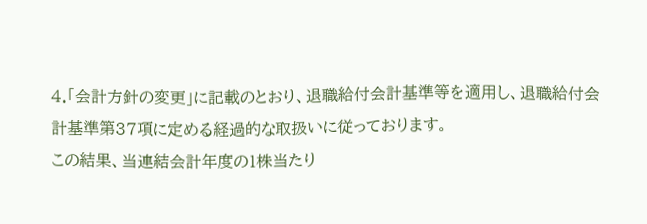4.「会計方針の変更」に記載のとおり、退職給付会計基準等を適用し、退職給付会計基準第37項に定める経過的な取扱いに従っております。
この結果、当連結会計年度の1株当たり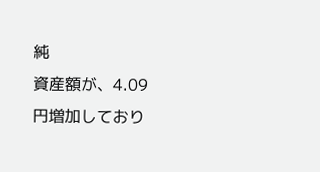純
資産額が、4.09円増加しており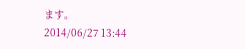ます。
2014/06/27 13:44